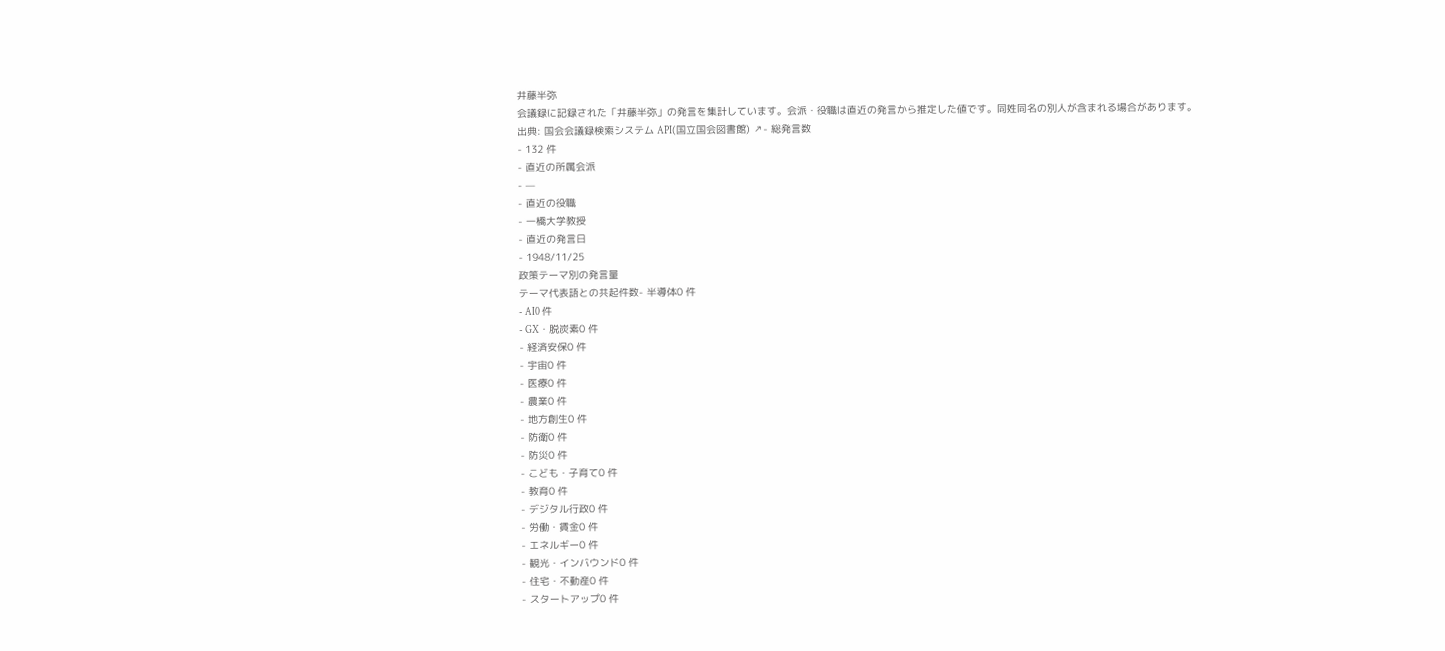井藤半弥
会議録に記録された「井藤半弥」の発言を集計しています。会派・役職は直近の発言から推定した値です。同姓同名の別人が含まれる場合があります。
出典: 国会会議録検索システム API(国立国会図書館) ↗- 総発言数
- 132 件
- 直近の所属会派
- —
- 直近の役職
- 一橋大学教授
- 直近の発言日
- 1948/11/25
政策テーマ別の発言量
テーマ代表語との共起件数- 半導体0 件
- AI0 件
- GX・脱炭素0 件
- 経済安保0 件
- 宇宙0 件
- 医療0 件
- 農業0 件
- 地方創生0 件
- 防衛0 件
- 防災0 件
- こども・子育て0 件
- 教育0 件
- デジタル行政0 件
- 労働・賃金0 件
- エネルギー0 件
- 観光・インバウンド0 件
- 住宅・不動産0 件
- スタートアップ0 件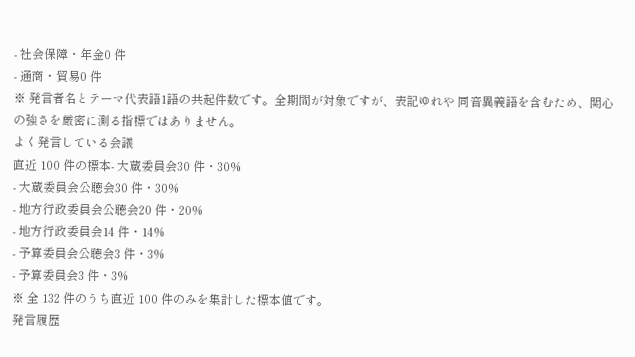- 社会保障・年金0 件
- 通商・貿易0 件
※ 発言者名とテーマ代表語1語の共起件数です。全期間が対象ですが、表記ゆれや 同音異義語を含むため、関心の強さを厳密に測る指標ではありません。
よく発言している会議
直近 100 件の標本- 大蔵委員会30 件・30%
- 大蔵委員会公聴会30 件・30%
- 地方行政委員会公聴会20 件・20%
- 地方行政委員会14 件・14%
- 予算委員会公聴会3 件・3%
- 予算委員会3 件・3%
※ 全 132 件のうち直近 100 件のみを集計した標本値です。
発言履歴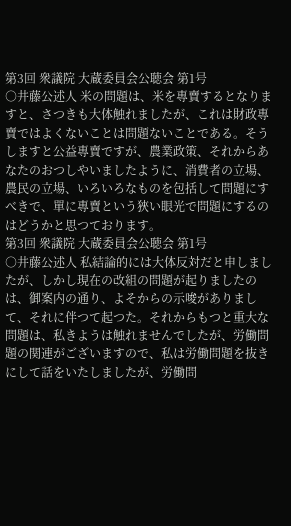第3回 衆議院 大蔵委員会公聴会 第1号
○井藤公述人 米の問題は、米を專賣するとなりますと、さつきも大体触れましたが、これは財政專賣ではよくないことは問題ないことである。そうしますと公益專賣ですが、農業政策、それからあなたのおつしやいましたように、消費者の立場、農民の立場、いろいろなものを包括して問題にすべきで、單に專賣という狹い眼光で問題にするのはどうかと思つております。
第3回 衆議院 大蔵委員会公聴会 第1号
○井藤公述人 私結論的には大体反対だと申しましたが、しかし現在の改組の問題が起りましたのは、御案内の通り、よそからの示唆がありまして、それに伴つて起つた。それからもつと重大な問題は、私きようは触れませんでしたが、労働問題の関連がございますので、私は労働問題を抜きにして話をいたしましたが、労働問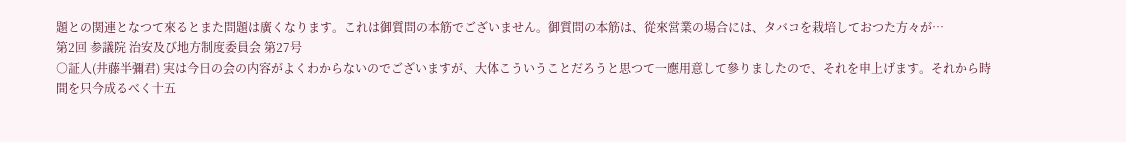題との関連となつて來るとまた問題は廣くなります。これは御質問の本筋でございません。御質問の本筋は、從來営業の場合には、タバコを栽培しておつた方々が…
第2回 参議院 治安及び地方制度委員会 第27号
○証人(井藤半彌君) 実は今日の会の内容がよくわからないのでございますが、大体こういうことだろうと思つて一應用意して參りましたので、それを申上げます。それから時間を只今成るべく十五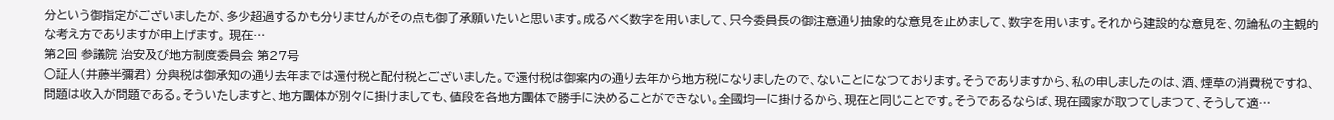分という御指定がございましたが、多少超過するかも分りませんがその点も御了承願いたいと思います。成るべく数字を用いまして、只今委員長の御注意通り抽象的な意見を止めまして、数字を用います。それから建設的な意見を、勿論私の主観的な考え方でありますが申上げます。 現在…
第2回 参議院 治安及び地方制度委員会 第27号
○証人(井藤半彌君) 分與税は御承知の通り去年までは還付税と配付税とございました。で還付税は御案内の通り去年から地方税になりましたので、ないことになつております。そうでありますから、私の申しましたのは、酒、煙草の消費税ですね、問題は收入が問題である。そういたしますと、地方團体が別々に掛けましても、値段を各地方團体で勝手に決めることができない。全國均一に掛けるから、現在と同じことです。そうであるならば、現在國家が取つてしまつて、そうして適…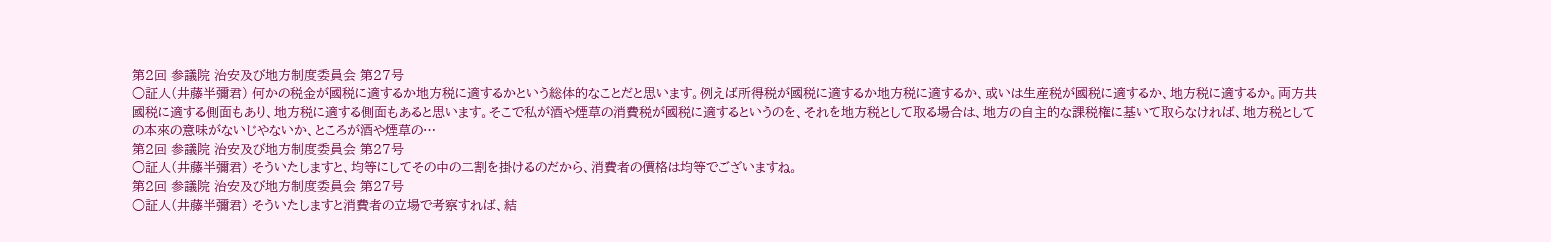第2回 参議院 治安及び地方制度委員会 第27号
○証人(井藤半彌君) 何かの税金が國税に適するか地方税に適するかという総体的なことだと思います。例えば所得税が國税に適するか地方税に適するか、或いは生産税が國税に適するか、地方税に適するか。両方共國税に適する側面もあり、地方税に適する側面もあると思います。そこで私が酒や煙草の消費税が國税に適するというのを、それを地方税として取る場合は、地方の自主的な課税権に基いて取らなければ、地方税としての本來の意味がないじやないか、ところが酒や煙草の…
第2回 参議院 治安及び地方制度委員会 第27号
○証人(井藤半彌君) そういたしますと、均等にしてその中の二割を掛けるのだから、消費者の價格は均等でございますね。
第2回 参議院 治安及び地方制度委員会 第27号
○証人(井藤半彌君) そういたしますと消費者の立場で考察すれば、結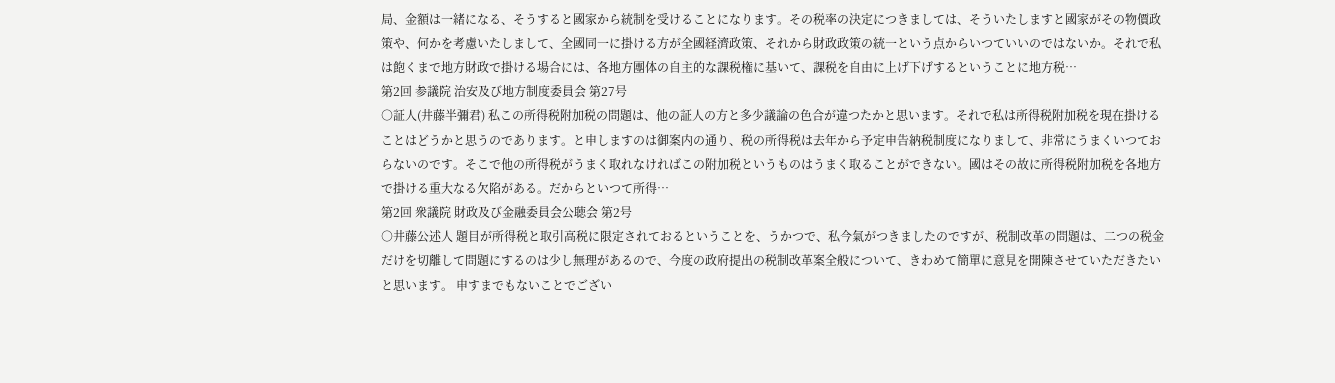局、金額は一緒になる、そうすると國家から統制を受けることになります。その税率の決定につきましては、そういたしますと國家がその物價政策や、何かを考慮いたしまして、全國同一に掛ける方が全國経濟政策、それから財政政策の統一という点からいつていいのではないか。それで私は飽くまで地方財政で掛ける場合には、各地方團体の自主的な課税権に基いて、課税を自由に上げ下げするということに地方税…
第2回 参議院 治安及び地方制度委員会 第27号
○証人(井藤半彌君) 私この所得税附加税の問題は、他の証人の方と多少議論の色合が違つたかと思います。それで私は所得税附加税を現在掛けることはどうかと思うのであります。と申しますのは御案内の通り、税の所得税は去年から予定申告納税制度になりまして、非常にうまくいつておらないのです。そこで他の所得税がうまく取れなければこの附加税というものはうまく取ることができない。國はその故に所得税附加税を各地方で掛ける重大なる欠陷がある。だからといつて所得…
第2回 衆議院 財政及び金融委員会公聴会 第2号
○井藤公述人 題目が所得税と取引高税に限定されておるということを、うかつで、私今氣がつきましたのですが、税制改革の問題は、二つの税金だけを切離して問題にするのは少し無理があるので、今度の政府提出の税制改革案全般について、きわめて簡單に意見を開陳させていただきたいと思います。 申すまでもないことでござい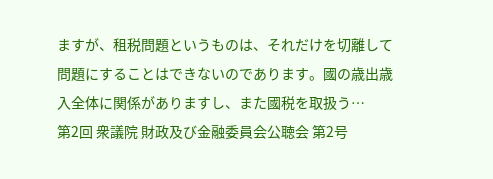ますが、租税問題というものは、それだけを切離して問題にすることはできないのであります。國の歳出歳入全体に関係がありますし、また國税を取扱う…
第2回 衆議院 財政及び金融委員会公聴会 第2号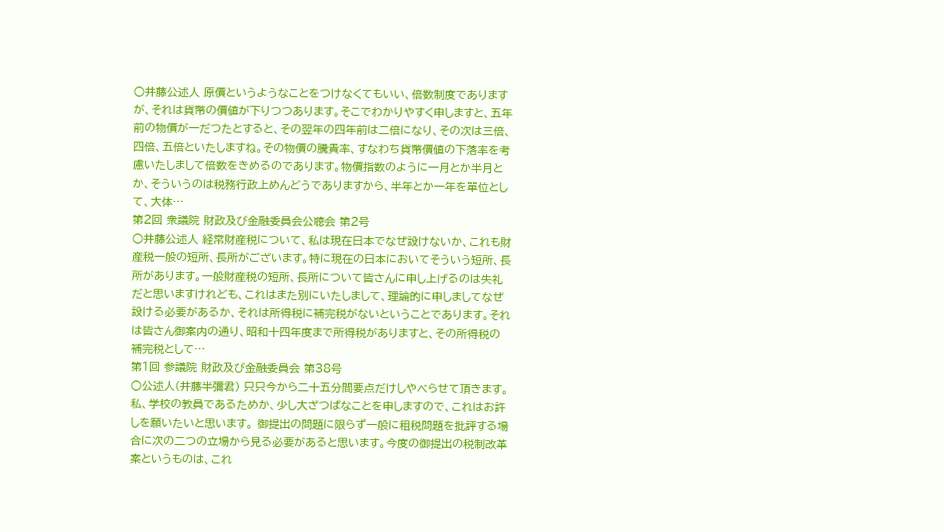○井藤公述人 原價というようなことをつけなくてもいい、倍数制度でありますが、それは貨幣の價値が下りつつあります。そこでわかりやすく申しますと、五年前の物價が一だつたとすると、その翌年の四年前は二倍になり、その次は三倍、四倍、五倍といたしますね。その物價の騰貴率、すなわち貨幣價値の下落率を考慮いたしまして倍数をきめるのであります。物價指数のように一月とか半月とか、そういうのは税務行政上めんどうでありますから、半年とか一年を單位として、大体…
第2回 衆議院 財政及び金融委員会公聴会 第2号
○井藤公述人 経常財産税について、私は現在日本でなぜ設けないか、これも財産税一般の短所、長所がございます。特に現在の日本においてそういう短所、長所があります。一般財産税の短所、長所について皆さんに申し上げるのは失礼だと思いますけれども、これはまた別にいたしまして、理論的に申しましてなぜ設ける必要があるか、それは所得税に補完税がないということであります。それは皆さん御案内の通り、昭和十四年度まで所得税がありますと、その所得税の補完税として…
第1回 参議院 財政及び金融委員会 第38号
○公述人(井藤半彌君) 只只今から二十五分間要点だけしやべらせて頂きます。私、学校の教員であるためか、少し大ざつぱなことを申しますので、これはお許しを願いたいと思います。 御提出の問題に限らず一般に租税問題を批評する場合に次の二つの立場から見る必要があると思います。今度の御提出の税制改革案というものは、これ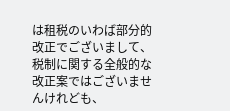は租税のいわば部分的改正でございまして、税制に関する全般的な改正案ではございませんけれども、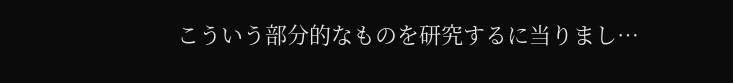こういう部分的なものを研究するに当りまし…